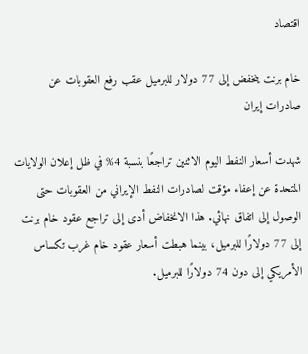اقتصاد

خام برنت ينخفض إلى 77 دولار للبرميل عقب رفع العقوبات عن صادرات إيران

شهدت أسعار النفط اليوم الاثنين تراجعًا بنسبة 4% في ظل إعلان الولايات المتحدة عن إعفاء مؤقت لصادرات النفط الإيراني من العقوبات حتى الوصول إلى اتفاق نهائي. هذا الانخفاض أدى إلى تراجع عقود خام برنت إلى 77 دولارًا للبرميل، بينما هبطت أسعار عقود خام غرب تكساس الأمريكي إلى دون 74 دولارًا للبرميل.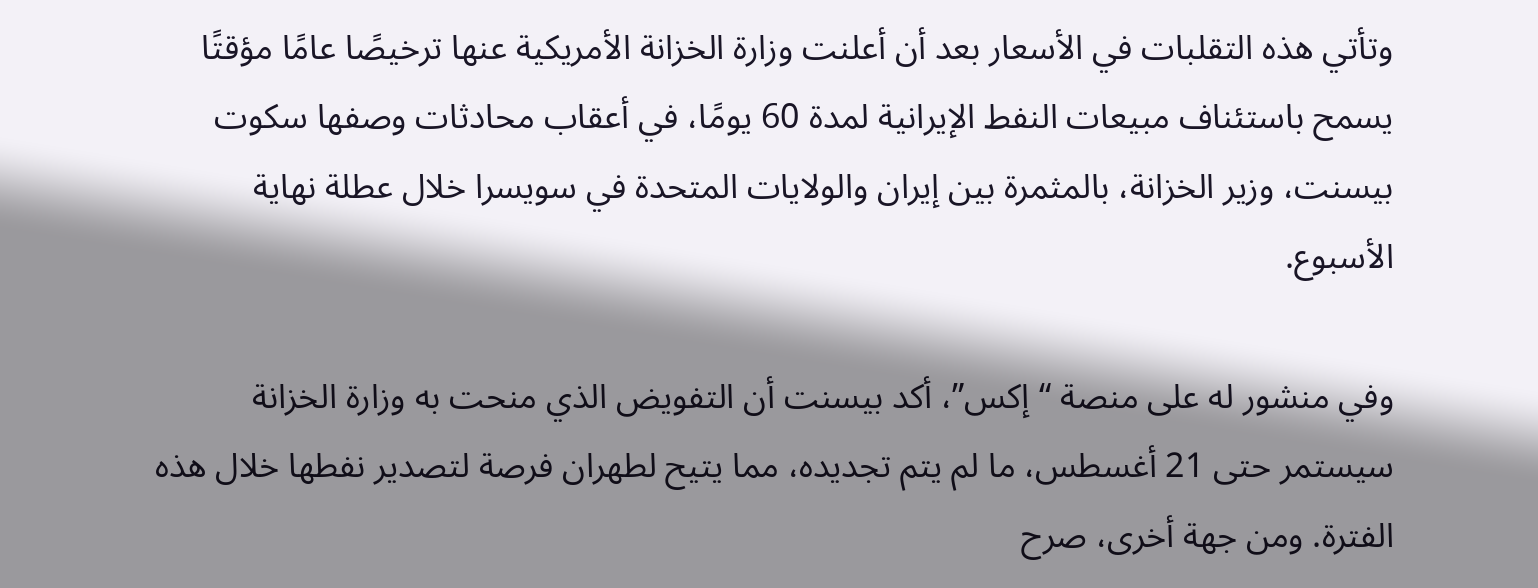وتأتي هذه التقلبات في الأسعار بعد أن أعلنت وزارة الخزانة الأمريكية عنها ترخيصًا عامًا مؤقتًا يسمح باستئناف مبيعات النفط الإيرانية لمدة 60 يومًا، في أعقاب محادثات وصفها سكوت بيسنت، وزير الخزانة، بالمثمرة بين إيران والولايات المتحدة في سويسرا خلال عطلة نهاية الأسبوع.

وفي منشور له على منصة “إكس”، أكد بيسنت أن التفويض الذي منحت به وزارة الخزانة سيستمر حتى 21 أغسطس، ما لم يتم تجديده، مما يتيح لطهران فرصة لتصدير نفطها خلال هذه الفترة. ومن جهة أخرى، صرح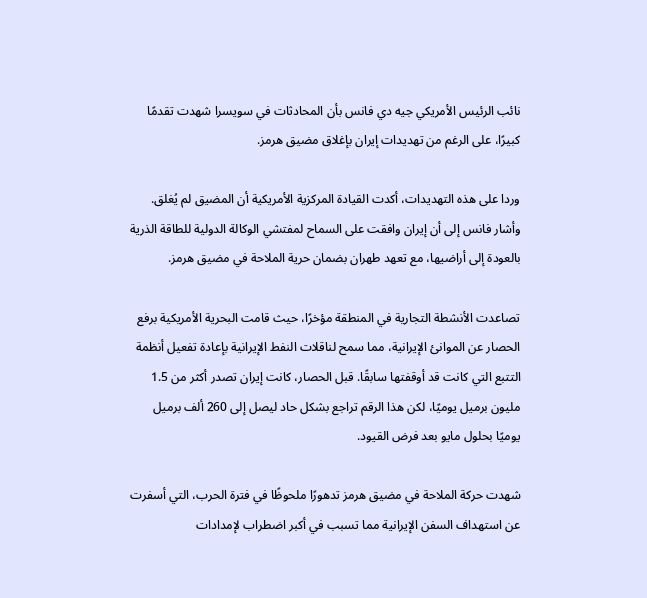نائب الرئيس الأمريكي جيه دي فانس بأن المحادثات في سويسرا شهدت تقدمًا كبيرًا، على الرغم من تهديدات إيران بإغلاق مضيق هرمز.

وردا على هذه التهديدات، أكدت القيادة المركزية الأمريكية أن المضيق لم يُغلق. وأشار فانس إلى أن إيران وافقت على السماح لمفتشي الوكالة الدولية للطاقة الذرية بالعودة إلى أراضيها، مع تعهد طهران بضمان حرية الملاحة في مضيق هرمز.

تصاعدت الأنشطة التجارية في المنطقة مؤخرًا، حيث قامت البحرية الأمريكية برفع الحصار عن الموانئ الإيرانية، مما سمح لناقلات النفط الإيرانية بإعادة تفعيل أنظمة التتبع التي كانت قد أوقفتها سابقًا. قبل الحصار، كانت إيران تصدر أكثر من 1.5 مليون برميل يوميًا، لكن هذا الرقم تراجع بشكل حاد ليصل إلى 260 ألف برميل يوميًا بحلول مايو بعد فرض القيود.

شهدت حركة الملاحة في مضيق هرمز تدهورًا ملحوظًا في فترة الحرب، التي أسفرت عن استهداف السفن الإيرانية مما تسبب في أكبر اضطراب لإمدادات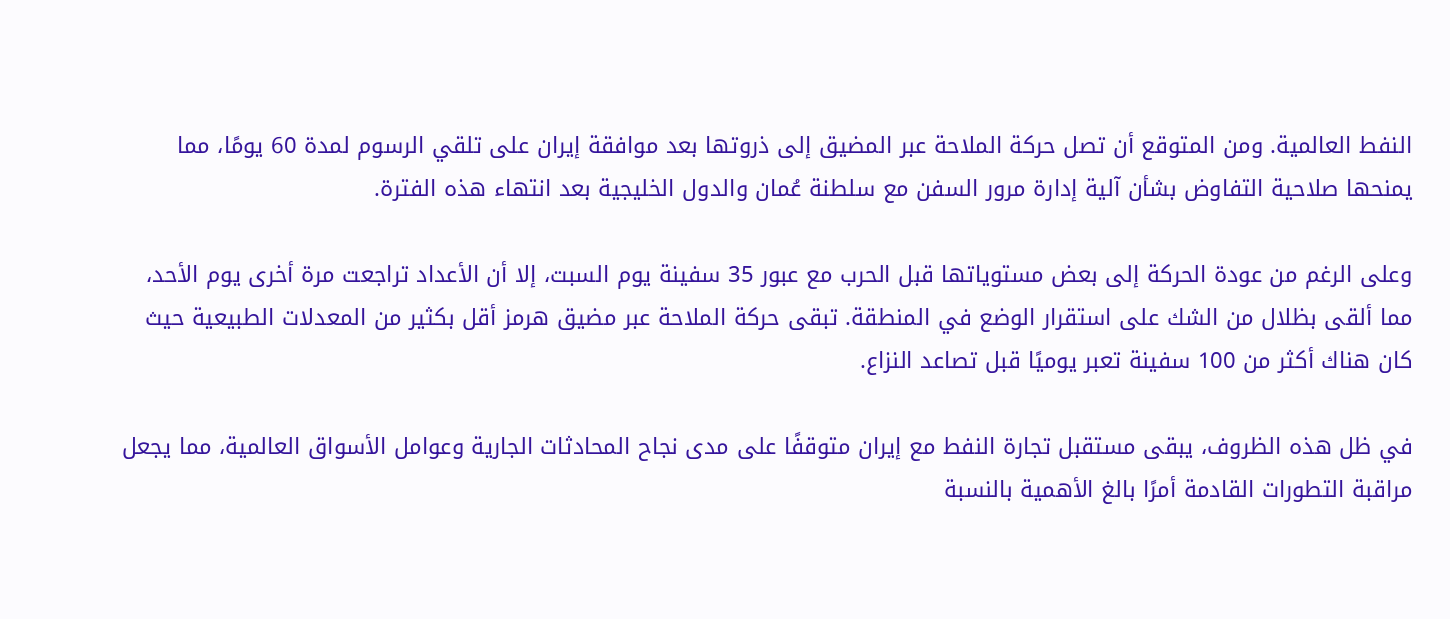النفط العالمية. ومن المتوقع أن تصل حركة الملاحة عبر المضيق إلى ذروتها بعد موافقة إيران على تلقي الرسوم لمدة 60 يومًا، مما يمنحها صلاحية التفاوض بشأن آلية إدارة مرور السفن مع سلطنة عُمان والدول الخليجية بعد انتهاء هذه الفترة.

وعلى الرغم من عودة الحركة إلى بعض مستوياتها قبل الحرب مع عبور 35 سفينة يوم السبت، إلا أن الأعداد تراجعت مرة أخرى يوم الأحد، مما ألقى بظلال من الشك على استقرار الوضع في المنطقة. تبقى حركة الملاحة عبر مضيق هرمز أقل بكثير من المعدلات الطبيعية حيث كان هناك أكثر من 100 سفينة تعبر يوميًا قبل تصاعد النزاع.

في ظل هذه الظروف، يبقى مستقبل تجارة النفط مع إيران متوقفًا على مدى نجاح المحادثات الجارية وعوامل الأسواق العالمية، مما يجعل مراقبة التطورات القادمة أمرًا بالغ الأهمية بالنسبة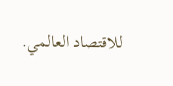للاقتصاد العالمي.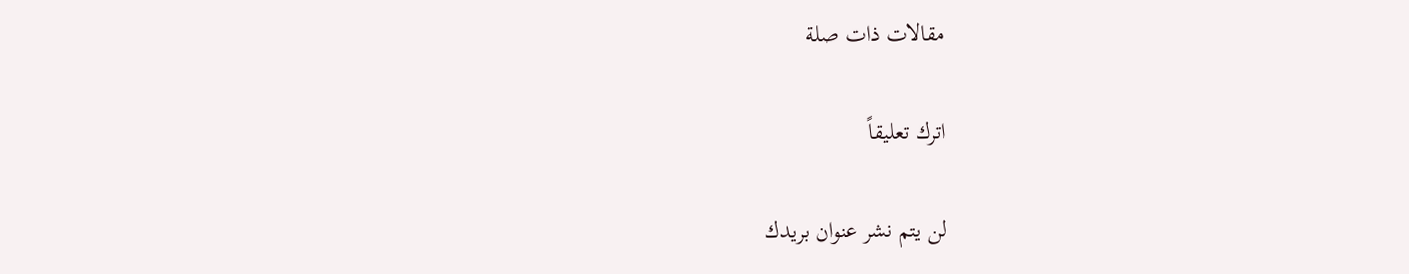مقالات ذات صلة

اترك تعليقاً

لن يتم نشر عنوان بريدك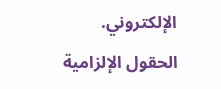الإلكتروني. الحقول الإلزامية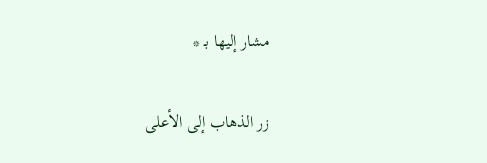مشار إليها بـ *

زر الذهاب إلى الأعلى